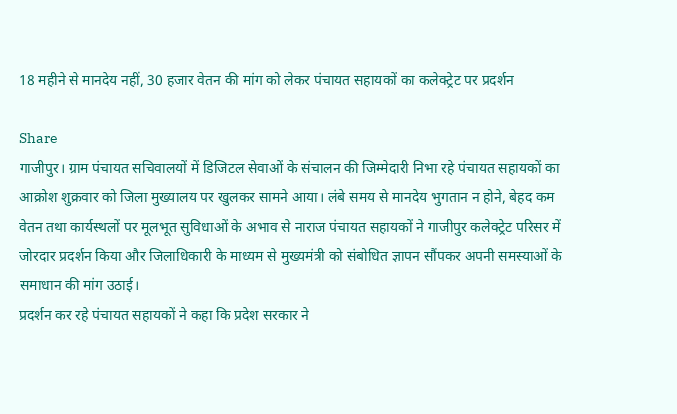18 महीने से मानदेय नहीं, 30 हजार वेतन की मांग को लेकर पंचायत सहायकों का कलेक्ट्रेट पर प्रदर्शन

Share
गाजीपुर। ग्राम पंचायत सचिवालयों में डिजिटल सेवाओं के संचालन की जिम्मेदारी निभा रहे पंचायत सहायकों का आक्रोश शुक्रवार को जिला मुख्यालय पर खुलकर सामने आया। लंबे समय से मानदेय भुगतान न होने, बेहद कम वेतन तथा कार्यस्थलों पर मूलभूत सुविधाओं के अभाव से नाराज पंचायत सहायकों ने गाजीपुर कलेक्ट्रेट परिसर में जोरदार प्रदर्शन किया और जिलाधिकारी के माध्यम से मुख्यमंत्री को संबोधित ज्ञापन सौंपकर अपनी समस्याओं के समाधान की मांग उठाई।
प्रदर्शन कर रहे पंचायत सहायकों ने कहा कि प्रदेश सरकार ने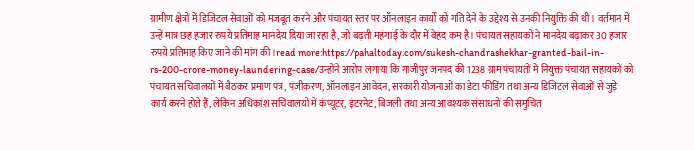ग्रामीण क्षेत्रों में डिजिटल सेवाओं को मजबूत करने और पंचायत स्तर पर ऑनलाइन कार्यों को गति देने के उद्देश्य से उनकी नियुक्ति की थी। वर्तमान में उन्हें मात्र छह हजार रुपये प्रतिमाह मानदेय दिया जा रहा है, जो बढ़ती महंगाई के दौर में बेहद कम है। पंचायत सहायकों ने मानदेय बढ़ाकर 30 हजार रुपये प्रतिमाह किए जाने की मांग की।read more:https://pahaltoday.com/sukesh-chandrashekhar-granted-bail-in-rs-200-crore-money-laundering-case/उन्होंने आरोप लगाया कि गाजीपुर जनपद की 1238 ग्राम पंचायतों में नियुक्त पंचायत सहायकों को पंचायत सचिवालयों में बैठकर प्रमाण पत्र, पंजीकरण, ऑनलाइन आवेदन, सरकारी योजनाओं का डेटा फीडिंग तथा अन्य डिजिटल सेवाओं से जुड़े कार्य करने होते हैं, लेकिन अधिकांश सचिवालयों में कंप्यूटर, इंटरनेट, बिजली तथा अन्य आवश्यक संसाधनों की समुचित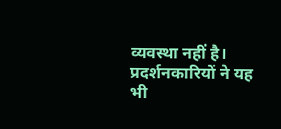व्यवस्था नहीं है। प्रदर्शनकारियों ने यह भी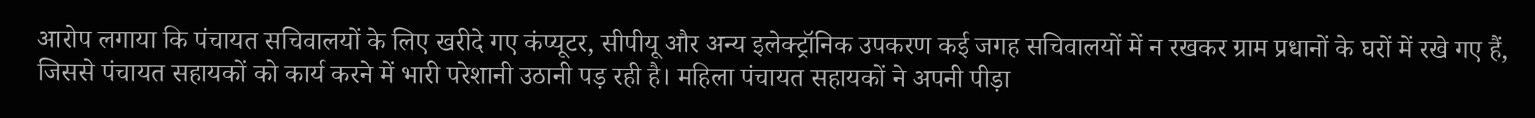आरोप लगाया कि पंचायत सचिवालयों के लिए खरीदे गए कंप्यूटर, सीपीयू और अन्य इलेक्ट्रॉनिक उपकरण कई जगह सचिवालयों में न रखकर ग्राम प्रधानों के घरों में रखे गए हैं, जिससे पंचायत सहायकों को कार्य करने में भारी परेशानी उठानी पड़ रही है। महिला पंचायत सहायकों ने अपनी पीड़ा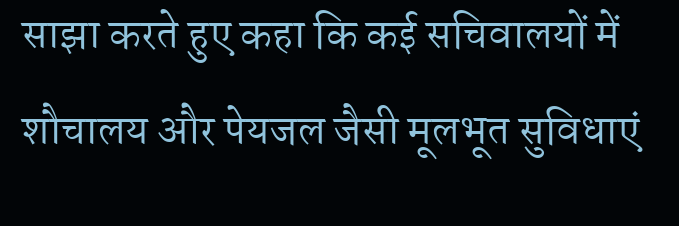साझा करते हुए कहा कि कई सचिवालयों में शौचालय और पेयजल जैसी मूलभूत सुविधाएं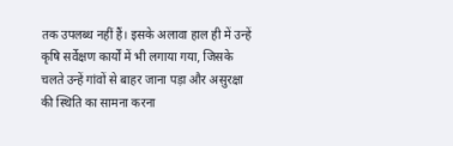तक उपलब्ध नहीं हैं। इसके अलावा हाल ही में उन्हें कृषि सर्वेक्षण कार्यों में भी लगाया गया, जिसके चलते उन्हें गांवों से बाहर जाना पड़ा और असुरक्षा की स्थिति का सामना करना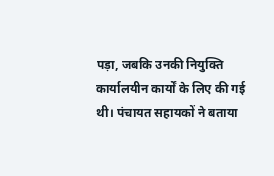पड़ा, जबकि उनकी नियुक्ति कार्यालयीन कार्यों के लिए की गई थी। पंचायत सहायकों ने बताया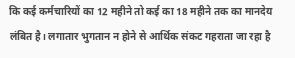कि कई कर्मचारियों का 12 महीने तो कई का 18 महीने तक का मानदेय लंबित है। लगातार भुगतान न होने से आर्थिक संकट गहराता जा रहा है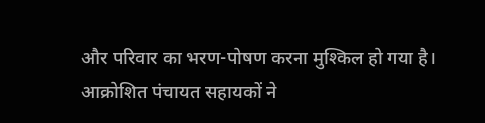और परिवार का भरण-पोषण करना मुश्किल हो गया है। आक्रोशित पंचायत सहायकों ने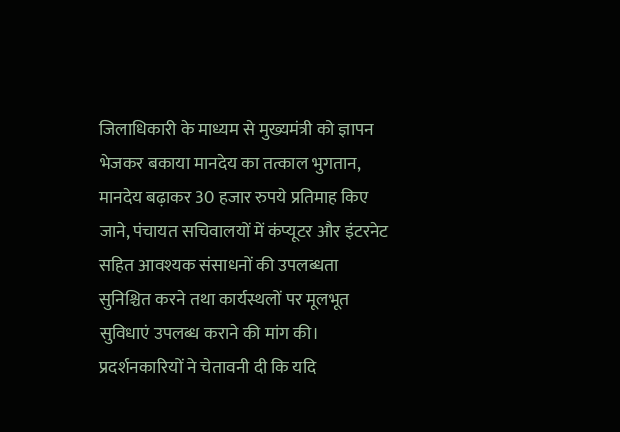जिलाधिकारी के माध्यम से मुख्यमंत्री को ज्ञापन भेजकर बकाया मानदेय का तत्काल भुगतान, मानदेय बढ़ाकर 30 हजार रुपये प्रतिमाह किए जाने, पंचायत सचिवालयों में कंप्यूटर और इंटरनेट सहित आवश्यक संसाधनों की उपलब्धता सुनिश्चित करने तथा कार्यस्थलों पर मूलभूत सुविधाएं उपलब्ध कराने की मांग की। प्रदर्शनकारियों ने चेतावनी दी कि यदि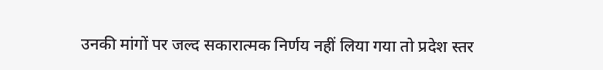उनकी मांगों पर जल्द सकारात्मक निर्णय नहीं लिया गया तो प्रदेश स्तर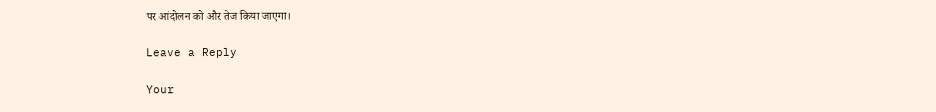पर आंदोलन को और तेज किया जाएगा।

Leave a Reply

Your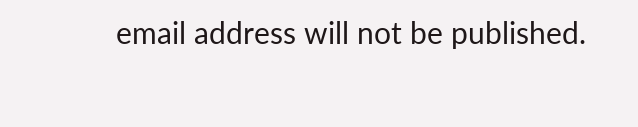email address will not be published.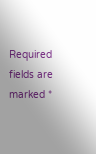Required fields are marked *